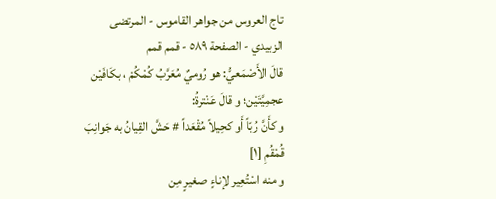تاج العروس من جواهر القاموس - المرتضى الزبيدي - الصفحة ٥٨٩ - قمم قمم
قالَ الأَصْمَعيُّ: هو رُوميٌ مُعَرَّبُ كُمْكُمْ ، بكَافَيْن عجمِيَّتَيْن؛ و قالَ عَنْترةُ:
و كأَنَّ رُبّاً أَو كحِيلاً مُقْعَداً # حَشَّ القِيانُ به جَوانِبَ قُمْقُمِ [١]
و منه اسْتُعِير لإناءٍ صغيرٍ مِن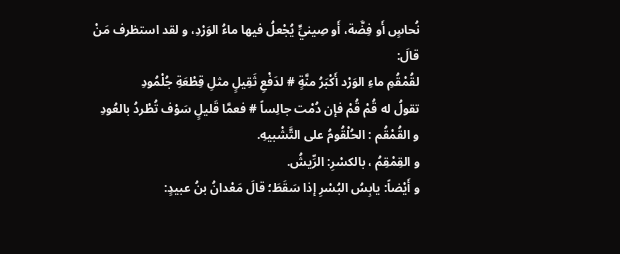نُحاسٍ أَو فِضَّة، أَو صِينيٍّ يُجْعلُ فيها ماءُ الوَرْدِ، و لقد استظرف مَنْ قالَ:
لقُمْقُمِ ماءِ الوَرْد أَكْبَرُ منَّةٍ # لدَفْعِ ثَقِيلٍ مثلِ قِطْعَةِ جُلْمُودِ
تقولُ له قُمْ قُمْ فإن دُمْت جالِساً # فعمَّا قَليلٍ سَوْف تُطْردُ بالعُودِ
و القُمْقُم : الحُلْقُومُ على التَّشْبيهِ.
و القِمْقِمُ ، بالكسْرِ: الرِّيشُ.
و أَيْضاً: يابِسُ البُسْرِ إذا سَقَطَ؛ قالَ مَعْدانُ بنُ عبيدٍ: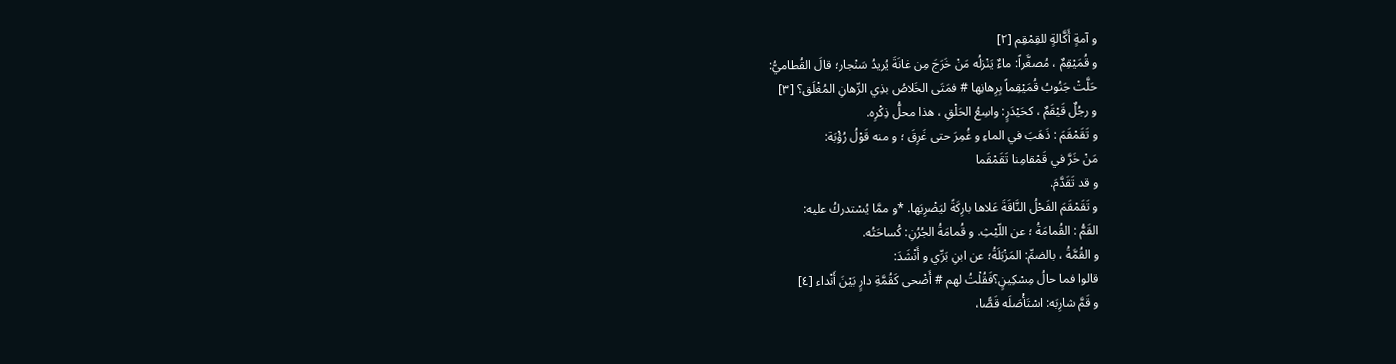و آمةٍ أَكَّالةٍ للقِمْقِم [٢]
و قُمَيْقِمٌ ، مُصغَّراً: ماءٌ يَنْزلُه مَنْ خَرَجَ مِن غانَةَ يُريدُ سَنْجار؛ قالَ القُطاميُّ:
حَلَّتْ جَنُوبُ قُمَيْقِماً بِرِهانِها # فمَتَى الخَلاصُ بذِي الرِّهانِ المُغْلَق؟ [٣]
و رجُلٌ قَيْقَمٌ ، كحَيْدَرٍ: واسِعُ الحَلْقِ ، هذا محلُّ ذِكْرِه.
و تَقَمْقَمَ : ذَهَبَ في الماءِ و غُمِرَ حتى غَرِقَ ؛ و منه قَوْلُ رُؤْبَة:
مَنْ خَرَّ في قَمْقامِنا تَقَمْقَما
و قد تَقَدَّمَ.
و تَقَمْقَمَ الفَحْلُ النَّاقَةَ عَلاها بارِكَةً ليَضْرِبَها. *و ممَّا يُسْتدركُ عليه:
القَمُّ : القُمامَةُ ؛ عن اللّيْثِ. و قُمامَةُ الجُرُنِ: كُساحَتُه.
و القُمَّةُ ، بالضمِّ: المَزْبَلَةُ؛ عن ابنِ بَرِّي و أَنْشَدَ:
قالوا فما حالُ مِسْكِينٍ؟فَقُلْتُ لهم # أَضْحى كَقُمَّةِ دارٍ بَيْنَ أَنْداء [٤]
و قَمَّ شارِبَه: اسْتَأْصَلَه قَصًّا،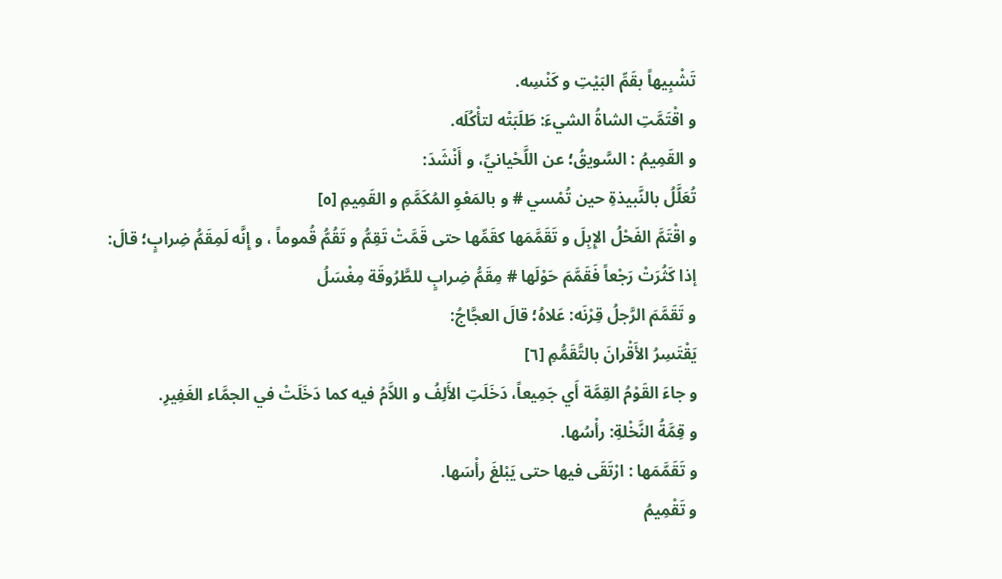تَشْبِيهاً بقَمِّ البَيْتِ و كَنْسِه.
و اقْتَمَّتِ الشاةُ الشيءَ: طَلَبَتْه لتأْكُلَه.
و القَمِيمُ : السَّويقُ؛ عن اللَّحْيانيِّ، و أَنْشَدَ:
تُعَلَّلُ بالنَّبيذةِ حين تُمْسي # و بالمَعْوِ المُكَمَّمِ و القَمِيمِ [٥]
و اقْتَمَّ الفَحْلُ الإِبِلَ و تَقَمَّمَها كقَمِّها حتى قَمَّتْ تَقِمُّ و تَقُمُّ قُموماً ، و إِنَّه لَمِقَمُّ ضِرابٍ؛ قالَ:
إذا كَثُرَتْ رَجْعاً فَقَمَّمَ حَوْلَها # مِقَمُّ ضِرابٍ للطَّرُوقَة مِغْسَلُ
و تَقَمَّمَ الرَّجلُ قِرْنَه: عَلاهُ؛ قالَ العجَّاجُ:
يَقْتَسِرُ الأَقْرانَ بالتَّقَمُّمِ [٦]
و جاءَ القَوْمُ القِمَّة أَي جَمِيعاً، دَخَلَتِ الأَلِفُ و اللاَّمُ فيه كما دَخَلَتْ في الجمَّاء الغَفِيرِ.
و قِمَّةُ النَّخْلةِ: رأْسُها.
و تَقَمَّمَها : ارْتَقَى فيها حتى يَبْلغَ رأْسَها.
و تَقْمِيمُ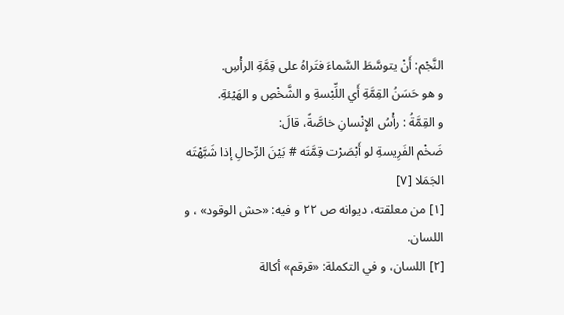النَّجْم: أَنْ يتوسَّطَ السَّماءَ فتَراهُ على قِمَّةِ الرأْسِ.
و هو حَسَنُ القِمَّةِ أَي اللِّبْسةِ و الشَّخْصِ و الهَيْئةِ.
و القِمَّةُ : رأْسُ الإِنْسانِ خاصَّةً، قالَ:
ضَخْم الفَرِيسةِ لو أَبْصَرْت قِمَّتَه # بَيْنَ الرِّحالِ إذا شَبَّهْتَه الجَمَلا [٧]
[١] من معلقته، ديوانه ص ٢٢ و فيه: «حش الوقود» ، و اللسان.
[٢] اللسان، و في التكملة: «قرقم» أكالة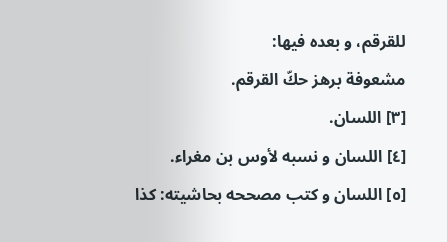للقرقم، و بعده فيها:
مشعوفة برهز حكّ القرقم.
[٣] اللسان.
[٤] اللسان و نسبه لأوس بن مغراء.
[٥] اللسان و كتب مصححه بحاشيته: كذا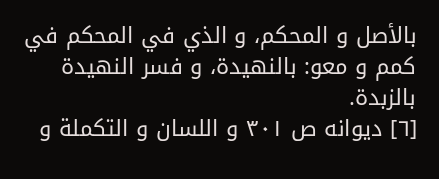بالأصل و المحكم، و الذي في المحكم في كمم و معو: بالنهيدة، و فسر النهيدة بالزبدة.
[٦] ديوانه ص ٣٠١ و اللسان و التكملة و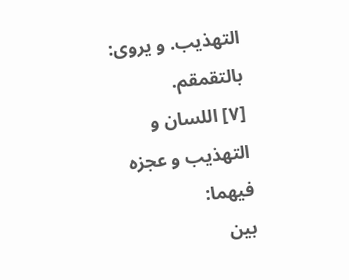التهذيب. و يروى: بالتقمقم.
[٧] اللسان و التهذيب و عجزه فيهما:
بين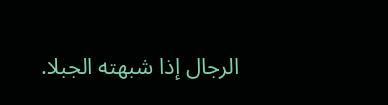الرجال إذا شبهته الجبلا.